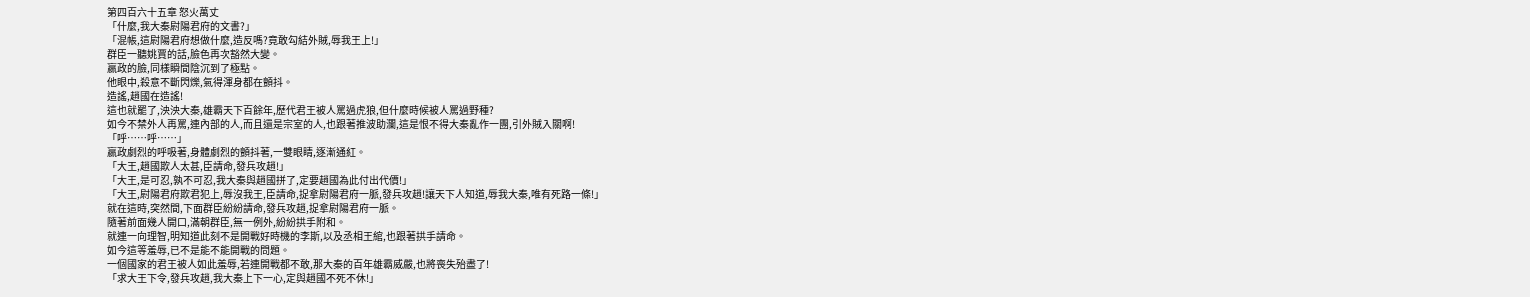第四百六十五章 怒火萬丈
「什麼,我大秦尉陽君府的文書?」
「混帳,這尉陽君府想做什麼,造反嗎?竟敢勾結外賊,辱我王上!」
群臣一聽姚賈的話,臉色再次豁然大變。
嬴政的臉,同樣瞬間陰沉到了極點。
他眼中,殺意不斷閃爍,氣得渾身都在顫抖。
造謠,趙國在造謠!
這也就罷了,泱泱大秦,雄霸天下百餘年,歷代君王被人罵過虎狼,但什麼時候被人罵過野種?
如今不禁外人再罵,連內部的人,而且還是宗室的人,也跟著推波助瀾,這是恨不得大秦亂作一團,引外賊入關啊!
「呼……呼……」
嬴政劇烈的呼吸著,身體劇烈的顫抖著,一雙眼睛,逐漸通紅。
「大王,趙國欺人太甚,臣請命,發兵攻趙!」
「大王,是可忍,孰不可忍,我大秦與趙國拼了,定要趙國為此付出代價!」
「大王,尉陽君府欺君犯上,辱沒我王,臣請命,捉拿尉陽君府一脈,發兵攻趙!讓天下人知道,辱我大秦,唯有死路一條!」
就在這時,突然間,下面群臣紛紛請命,發兵攻趙,捉拿尉陽君府一脈。
隨著前面幾人開口,滿朝群臣,無一例外,紛紛拱手附和。
就連一向理智,明知道此刻不是開戰好時機的李斯,以及丞相王綰,也跟著拱手請命。
如今這等羞辱,已不是能不能開戰的問題。
一個國家的君王被人如此羞辱,若連開戰都不敢,那大秦的百年雄霸威嚴,也將喪失殆盡了!
「求大王下令,發兵攻趙,我大秦上下一心,定與趙國不死不休!」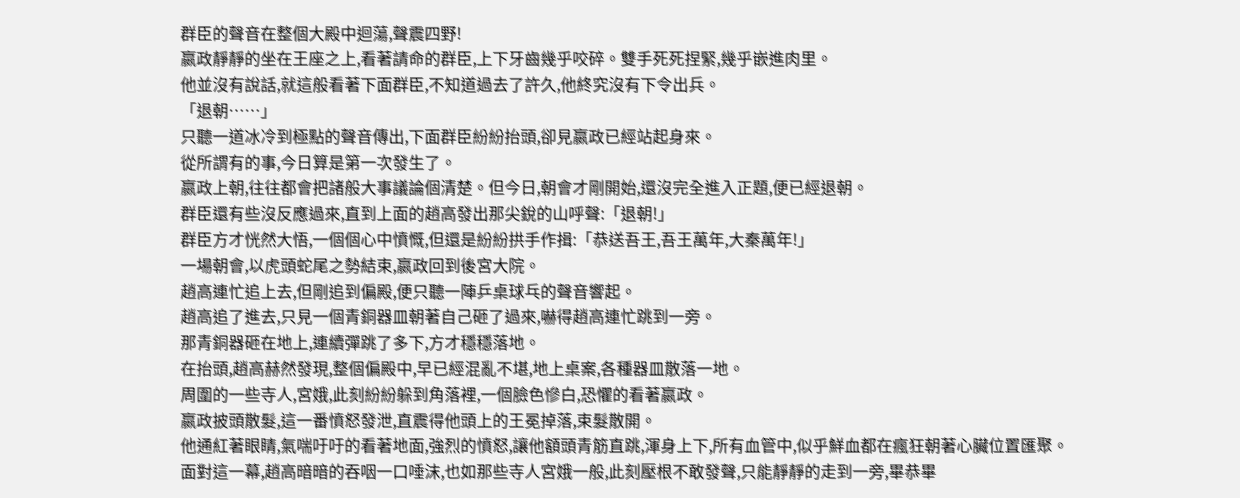群臣的聲音在整個大殿中迴蕩,聲震四野!
嬴政靜靜的坐在王座之上,看著請命的群臣,上下牙齒幾乎咬碎。雙手死死捏緊,幾乎嵌進肉里。
他並沒有說話,就這般看著下面群臣,不知道過去了許久,他終究沒有下令出兵。
「退朝……」
只聽一道冰冷到極點的聲音傳出,下面群臣紛紛抬頭,卻見嬴政已經站起身來。
從所謂有的事,今日算是第一次發生了。
嬴政上朝,往往都會把諸般大事議論個清楚。但今日,朝會才剛開始,還沒完全進入正題,便已經退朝。
群臣還有些沒反應過來,直到上面的趙高發出那尖銳的山呼聲:「退朝!」
群臣方才恍然大悟,一個個心中憤慨,但還是紛紛拱手作揖:「恭送吾王,吾王萬年,大秦萬年!」
一場朝會,以虎頭蛇尾之勢結束,嬴政回到後宮大院。
趙高連忙追上去,但剛追到偏殿,便只聽一陣乒桌球乓的聲音響起。
趙高追了進去,只見一個青銅器皿朝著自己砸了過來,嚇得趙高連忙跳到一旁。
那青銅器砸在地上,連續彈跳了多下,方才穩穩落地。
在抬頭,趙高赫然發現,整個偏殿中,早已經混亂不堪,地上桌案,各種器皿散落一地。
周圍的一些寺人,宮娥,此刻紛紛躲到角落裡,一個臉色慘白,恐懼的看著嬴政。
嬴政披頭散髮,這一番憤怒發泄,直震得他頭上的王冕掉落,束髮散開。
他通紅著眼睛,氣喘吁吁的看著地面,強烈的憤怒,讓他額頭青筋直跳,渾身上下,所有血管中,似乎鮮血都在瘋狂朝著心臟位置匯聚。
面對這一幕,趙高暗暗的吞咽一口唾沫,也如那些寺人宮娥一般,此刻壓根不敢發聲,只能靜靜的走到一旁,畢恭畢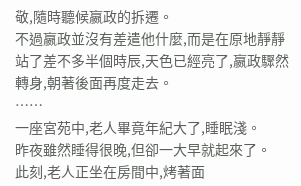敬,隨時聽候嬴政的拆遷。
不過嬴政並沒有差遣他什麼,而是在原地靜靜站了差不多半個時辰,天色已經亮了,嬴政驟然轉身,朝著後面再度走去。
……
一座宮苑中,老人畢竟年紀大了,睡眠淺。
昨夜雖然睡得很晚,但卻一大早就起來了。
此刻,老人正坐在房間中,烤著面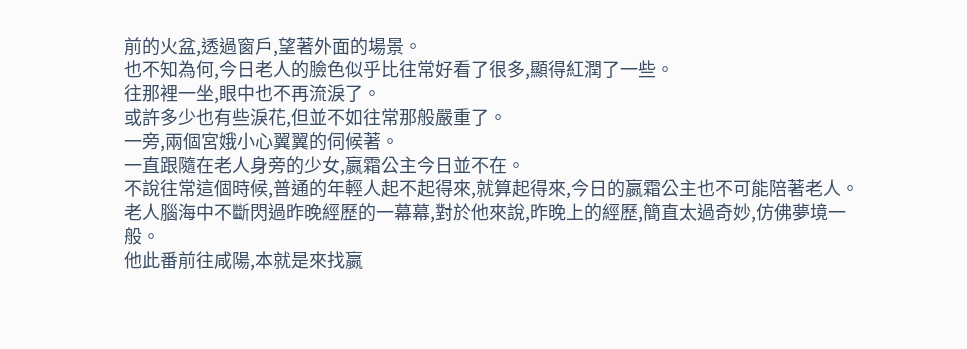前的火盆,透過窗戶,望著外面的場景。
也不知為何,今日老人的臉色似乎比往常好看了很多,顯得紅潤了一些。
往那裡一坐,眼中也不再流淚了。
或許多少也有些淚花,但並不如往常那般嚴重了。
一旁,兩個宮娥小心翼翼的伺候著。
一直跟隨在老人身旁的少女,嬴霜公主今日並不在。
不說往常這個時候,普通的年輕人起不起得來,就算起得來,今日的嬴霜公主也不可能陪著老人。
老人腦海中不斷閃過昨晚經歷的一幕幕,對於他來說,昨晚上的經歷,簡直太過奇妙,仿佛夢境一般。
他此番前往咸陽,本就是來找嬴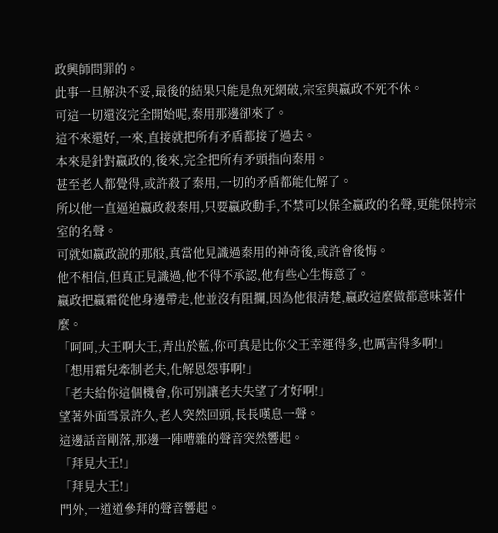政興師問罪的。
此事一旦解決不妥,最後的結果只能是魚死網破,宗室與嬴政不死不休。
可這一切還沒完全開始呢,秦用那邊卻來了。
這不來還好,一來,直接就把所有矛盾都接了過去。
本來是針對嬴政的,後來,完全把所有矛頭指向秦用。
甚至老人都覺得,或許殺了秦用,一切的矛盾都能化解了。
所以他一直逼迫嬴政殺秦用,只要嬴政動手,不禁可以保全嬴政的名聲,更能保持宗室的名聲。
可就如嬴政說的那般,真當他見識過秦用的神奇後,或許會後悔。
他不相信,但真正見識過,他不得不承認,他有些心生悔意了。
嬴政把嬴霜從他身邊帶走,他並沒有阻攔,因為他很清楚,嬴政這麼做都意味著什麼。
「呵呵,大王啊大王,青出於藍,你可真是比你父王幸運得多,也厲害得多啊!」
「想用霜兒牽制老夫,化解恩怨事啊!」
「老夫給你這個機會,你可別讓老夫失望了才好啊!」
望著外面雪景許久,老人突然回頭,長長嘆息一聲。
這邊話音剛落,那邊一陣嘈雜的聲音突然響起。
「拜見大王!」
「拜見大王!」
門外,一道道參拜的聲音響起。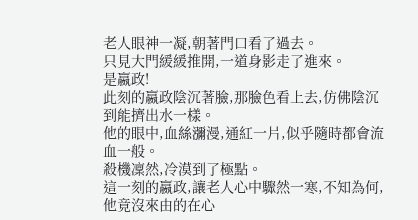老人眼神一凝,朝著門口看了過去。
只見大門緩緩推開,一道身影走了進來。
是嬴政!
此刻的嬴政陰沉著臉,那臉色看上去,仿佛陰沉到能擠出水一樣。
他的眼中,血絲瀰漫,通紅一片,似乎隨時都會流血一般。
殺機凜然,冷漠到了極點。
這一刻的嬴政,讓老人心中驟然一寒,不知為何,他竟沒來由的在心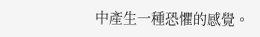中產生一種恐懼的感覺。